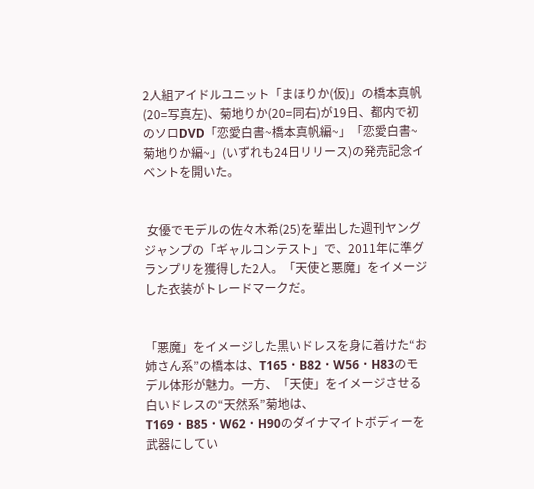2人組アイドルユニット「まほりか(仮)」の橋本真帆(20=写真左)、菊地りか(20=同右)が19日、都内で初のソロDVD「恋愛白書~橋本真帆編~」「恋愛白書~菊地りか編~」(いずれも24日リリース)の発売記念イベントを開いた。


 女優でモデルの佐々木希(25)を輩出した週刊ヤングジャンプの「ギャルコンテスト」で、2011年に準グランプリを獲得した2人。「天使と悪魔」をイメージした衣装がトレードマークだ。


「悪魔」をイメージした黒いドレスを身に着けた“お姉さん系”の橋本は、T165・B82・W56・H83のモデル体形が魅力。一方、「天使」をイメージさせる白いドレスの“天然系”菊地は、T169・B85・W62・H90のダイナマイトボディーを武器にしてい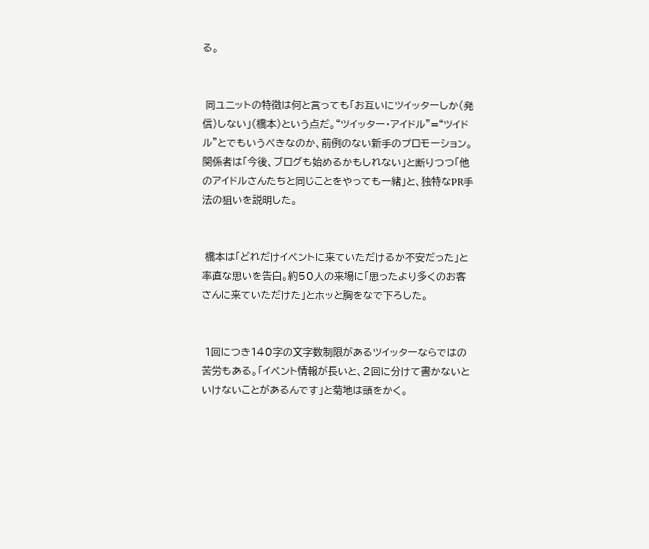る。


 同ユニットの特徴は何と言っても「お互いにツイッターしか(発信)しない」(橋本)という点だ。“ツイッター・アイドル”=“ツイドル”とでもいうべきなのか、前例のない新手のプロモーション。関係者は「今後、ブログも始めるかもしれない」と断りつつ「他のアイドルさんたちと同じことをやっても一緒」と、独特なPR手法の狙いを説明した。


 橋本は「どれだけイベントに来ていただけるか不安だった」と率直な思いを告白。約50人の来場に「思ったより多くのお客さんに来ていただけた」とホッと胸をなで下ろした。


 1回につき140字の文字数制限があるツイッターならではの苦労もある。「イベント情報が長いと、2回に分けて書かないといけないことがあるんです」と菊地は頭をかく。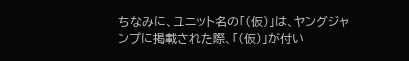ちなみに、ユニット名の「(仮)」は、ヤングジャンプに掲載された際、「(仮)」が付い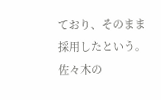ており、そのまま採用したという。佐々木の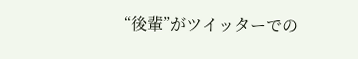“後輩”がツイッターでの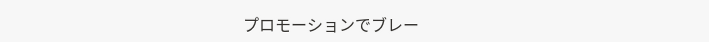プロモーションでブレー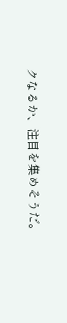クなるか、注目を集めそうだ。